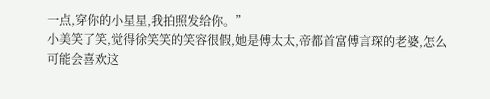一点,穿你的小星星,我拍照发给你。”
小美笑了笑,觉得徐笑笑的笑容很假,她是傅太太,帝都首富傅言琛的老婆,怎么可能会喜欢这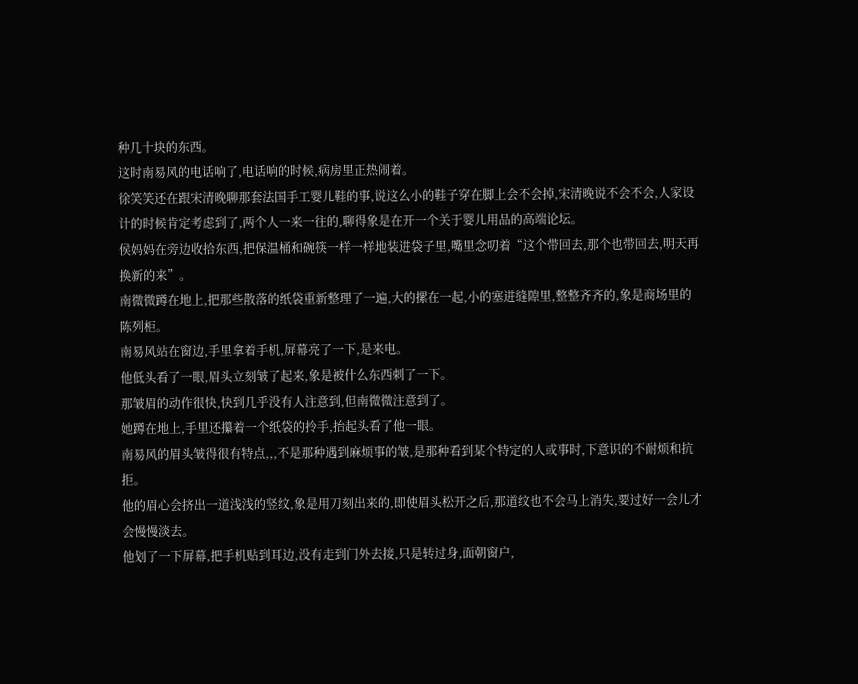种几十块的东西。
这时南易风的电话响了,电话响的时候,病房里正热闹着。
徐笑笑还在跟宋清晚聊那套法国手工婴儿鞋的事,说这么小的鞋子穿在脚上会不会掉,宋清晚说不会不会,人家设计的时候肯定考虑到了,两个人一来一往的,聊得象是在开一个关于婴儿用品的高端论坛。
侯妈妈在旁边收拾东西,把保温桶和碗筷一样一样地装进袋子里,嘴里念叨着“这个带回去,那个也带回去,明天再换新的来”。
南微微蹲在地上,把那些散落的纸袋重新整理了一遍,大的摞在一起,小的塞进缝隙里,整整齐齐的,象是商场里的陈列柜。
南易风站在窗边,手里拿着手机,屏幕亮了一下,是来电。
他低头看了一眼,眉头立刻皱了起来,象是被什么东西刺了一下。
那皱眉的动作很快,快到几乎没有人注意到,但南微微注意到了。
她蹲在地上,手里还攥着一个纸袋的拎手,抬起头看了他一眼。
南易风的眉头皱得很有特点,,,不是那种遇到麻烦事的皱,是那种看到某个特定的人或事时,下意识的不耐烦和抗拒。
他的眉心会挤出一道浅浅的竖纹,象是用刀刻出来的,即使眉头松开之后,那道纹也不会马上消失,要过好一会儿才会慢慢淡去。
他划了一下屏幕,把手机贴到耳边,没有走到门外去接,只是转过身,面朝窗户,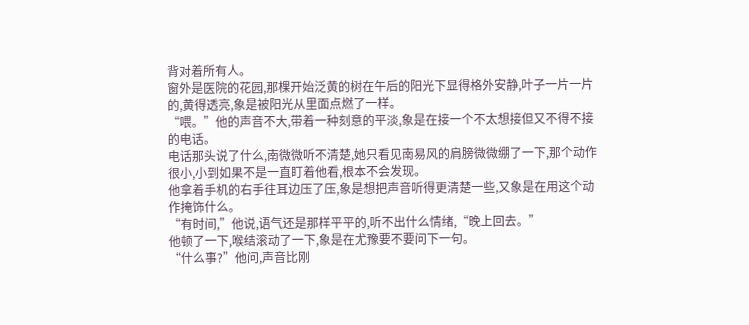背对着所有人。
窗外是医院的花园,那棵开始泛黄的树在午后的阳光下显得格外安静,叶子一片一片的,黄得透亮,象是被阳光从里面点燃了一样。
“喂。”他的声音不大,带着一种刻意的平淡,象是在接一个不太想接但又不得不接的电话。
电话那头说了什么,南微微听不清楚,她只看见南易风的肩膀微微绷了一下,那个动作很小,小到如果不是一直盯着他看,根本不会发现。
他拿着手机的右手往耳边压了压,象是想把声音听得更清楚一些,又象是在用这个动作掩饰什么。
“有时间,”他说,语气还是那样平平的,听不出什么情绪,“晚上回去。”
他顿了一下,喉结滚动了一下,象是在尤豫要不要问下一句。
“什么事?”他问,声音比刚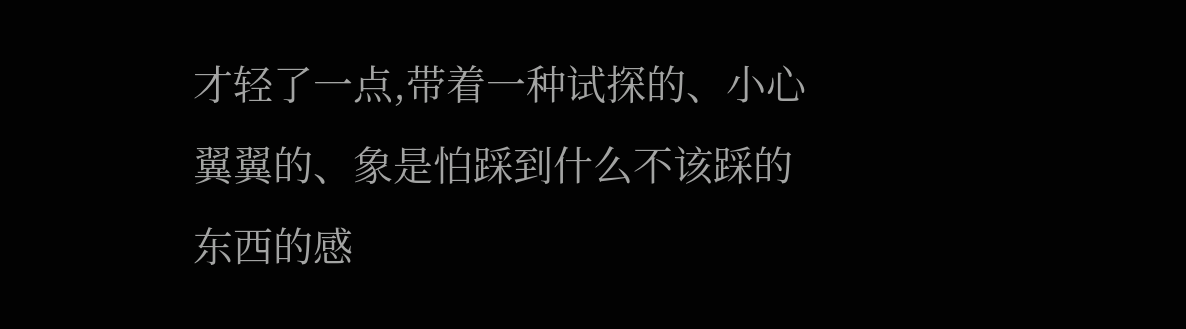才轻了一点,带着一种试探的、小心翼翼的、象是怕踩到什么不该踩的东西的感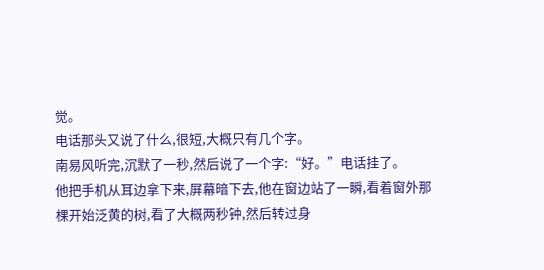觉。
电话那头又说了什么,很短,大概只有几个字。
南易风听完,沉默了一秒,然后说了一个字:“好。”电话挂了。
他把手机从耳边拿下来,屏幕暗下去,他在窗边站了一瞬,看着窗外那棵开始泛黄的树,看了大概两秒钟,然后转过身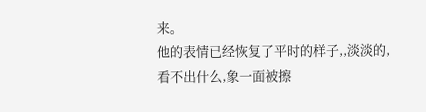来。
他的表情已经恢复了平时的样子,,淡淡的,看不出什么,象一面被擦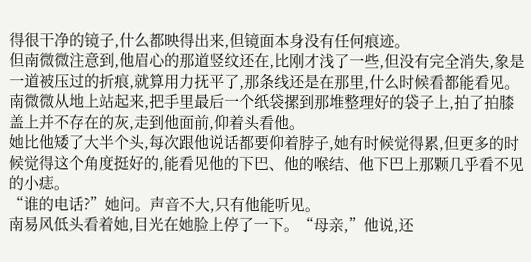得很干净的镜子,什么都映得出来,但镜面本身没有任何痕迹。
但南微微注意到,他眉心的那道竖纹还在,比刚才浅了一些,但没有完全消失,象是一道被压过的折痕,就算用力抚平了,那条线还是在那里,什么时候看都能看见。
南微微从地上站起来,把手里最后一个纸袋摞到那堆整理好的袋子上,拍了拍膝盖上并不存在的灰,走到他面前,仰着头看他。
她比他矮了大半个头,每次跟他说话都要仰着脖子,她有时候觉得累,但更多的时候觉得这个角度挺好的,能看见他的下巴、他的喉结、他下巴上那颗几乎看不见的小痣。
“谁的电话?”她问。声音不大,只有他能听见。
南易风低头看着她,目光在她脸上停了一下。“母亲,”他说,还